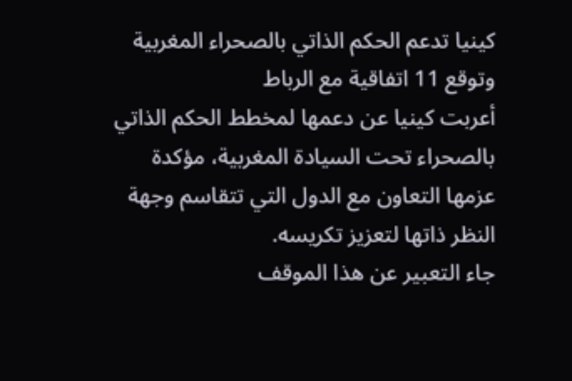كينيا تدعم الحكم الذاتي بالصحراء المغربية وتوقع 11 اتفاقية مع الرباط
أعربت كينيا عن دعمها لمخطط الحكم الذاتي بالصحراء تحت السيادة المغربية، مؤكدة عزمها التعاون مع الدول التي تتقاسم وجهة النظر ذاتها لتعزيز تكريسه.
جاء التعبير عن هذا الموقف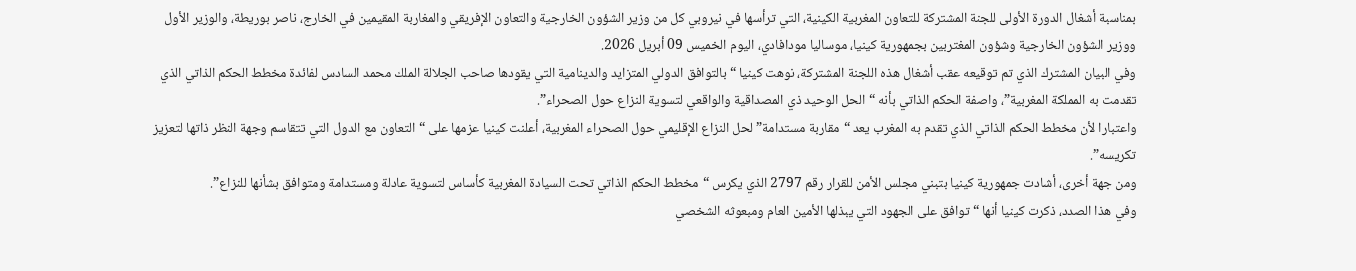بمناسبة أشغال الدورة الأولى للجنة المشتركة للتعاون المغربية الكينية، التي ترأسها في نيروبي كل من وزير الشؤون الخارجية والتعاون الإفريقي والمغاربة المقيمين في الخارج، ناصر بوريطة، والوزير الأول ووزير الشؤون الخارجية وشؤون المغتربين بجمهورية كينيا، موساليا مودافادي، اليوم الخميس 09 أبريل 2026.
وفي البيان المشترك الذي تم توقيعه عقب أشغال هذه اللجنة المشتركة، نوهت كينيا “بالتوافق الدولي المتزايد والدينامية التي يقودها صاحب الجلالة الملك محمد السادس لفائدة مخطط الحكم الذاتي الذي تقدمت به المملكة المغربية”، واصفة الحكم الذاتي بأنه “الحل الوحيد ذي المصداقية والواقعي لتسوية النزاع حول الصحراء”.
واعتبارا لأن مخطط الحكم الذاتي الذي تقدم به المغرب يعد “مقاربة مستدامة” لحل النزاع الإقليمي حول الصحراء المغربية، أعلنت كينيا عزمها على “التعاون مع الدول التي تتقاسم وجهة النظر ذاتها لتعزيز تكريسه”.
ومن جهة أخرى، أشادت جمهورية كينيا بتبني مجلس الأمن للقرار رقم 2797 الذي يكرس “مخطط الحكم الذاتي تحت السيادة المغربية كأساس لتسوية عادلة ومستدامة ومتوافق بشأنها للنزاع”.
وفي هذا الصدد، ذكرت كينيا أنها “توافق على الجهود التي يبذلها الأمين العام ومبعوثه الشخصي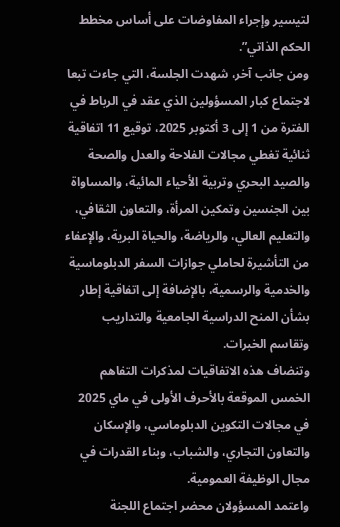لتيسير وإجراء المفاوضات على أساس مخطط الحكم الذاتي”.
ومن جانب آخر، شهدت الجلسة، التي جاءت تبعا لاجتماع كبار المسؤولين الذي عقد في الرباط في الفترة من 1 إلى 3 أكتوبر 2025، توقيع 11 اتفاقية ثنائية تغطي مجالات الفلاحة والعدل والصحة والصيد البحري وتربية الأحياء المائية، والمساواة بين الجنسين وتمكين المرأة، والتعاون الثقافي، والتعليم العالي، والرياضة، والحياة البرية، والإعفاء من التأشيرة لحاملي جوازات السفر الدبلوماسية والخدمية والرسمية، بالإضافة إلى اتفاقية إطار بشأن المنح الدراسية الجامعية والتداريب وتقاسم الخبرات.
وتنضاف هذه الاتفاقيات لمذكرات التفاهم الخمس الموقعة بالأحرف الأولى في ماي 2025 في مجالات التكوين الدبلوماسي، والإسكان والتعاون التجاري، والشباب، وبناء القدرات في مجال الوظيفة العمومية.
واعتمد المسؤولان محضر اجتماع اللجنة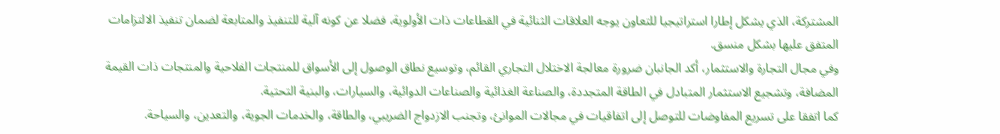المشتركة، الذي يشكل إطارا استراتيجيا للتعاون يوجه العلاقات الثنائية في القطاعات ذات الأولوية، فضلا عن كونه آلية للتنفيذ والمتابعة لضمان تنفيذ الالتزامات المتفق عليها بشكل منسق.
وفي مجال التجارة والاستثمار، أكد الجانبان ضرورة معالجة الاختلال التجاري القائم، وتوسيع نطاق الوصول إلى الأسواق للمنتجات الفلاحية والمنتجات ذات القيمة المضافة، وتشجيع الاستثمار المتبادل في الطاقة المتجددة، والصناعة الغذائية والصناعات الدوائية، والسيارات، والبنية التحتية.
كما اتفقا على تسريع المفاوضات للتوصل إلى اتفاقيات في مجالات الموانئ، وتجنب الازدواج الضريبي، والطاقة، والخدمات الجوية، والتعدين، والسياحة.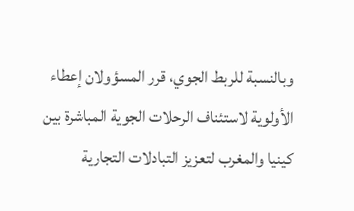وبالنسبة للربط الجوي، قرر المسؤولان إعطاء الأولوية لاستئناف الرحلات الجوية المباشرة بين كينيا والمغرب لتعزيز التبادلات التجارية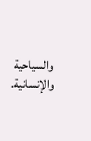والسياحية والإنسانية.